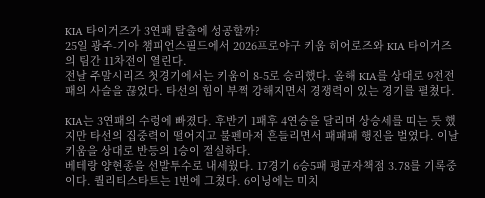KIA 타이거즈가 3연패 탈출에 성공할까?
25일 광주-기아 챔피언스필드에서 2026프로야구 키움 히어로즈와 KIA 타이거즈의 팀간 11차전이 열린다.
전날 주말시리즈 첫경기에서는 키움이 8-5로 승리했다. 올해 KIA를 상대로 9전전패의 사슬을 끊었다. 타선의 힘이 부쩍 강해지면서 경쟁력이 있는 경기를 펼쳤다.

KIA는 3연패의 수렁에 빠졌다. 후반기 1패후 4연승을 달리며 상승세를 띠는 듯 했지만 타선의 집중력이 떨어지고 불펜마저 흔들리면서 패패패 행진을 벌였다. 이날 키움을 상대로 반등의 1승이 절실하다.
베테랑 양현종을 선발투수로 내세웠다. 17경기 6승5패 평균자책점 3.78를 기록중이다. 퀄리티스타트는 1번에 그쳤다. 6이닝에는 미치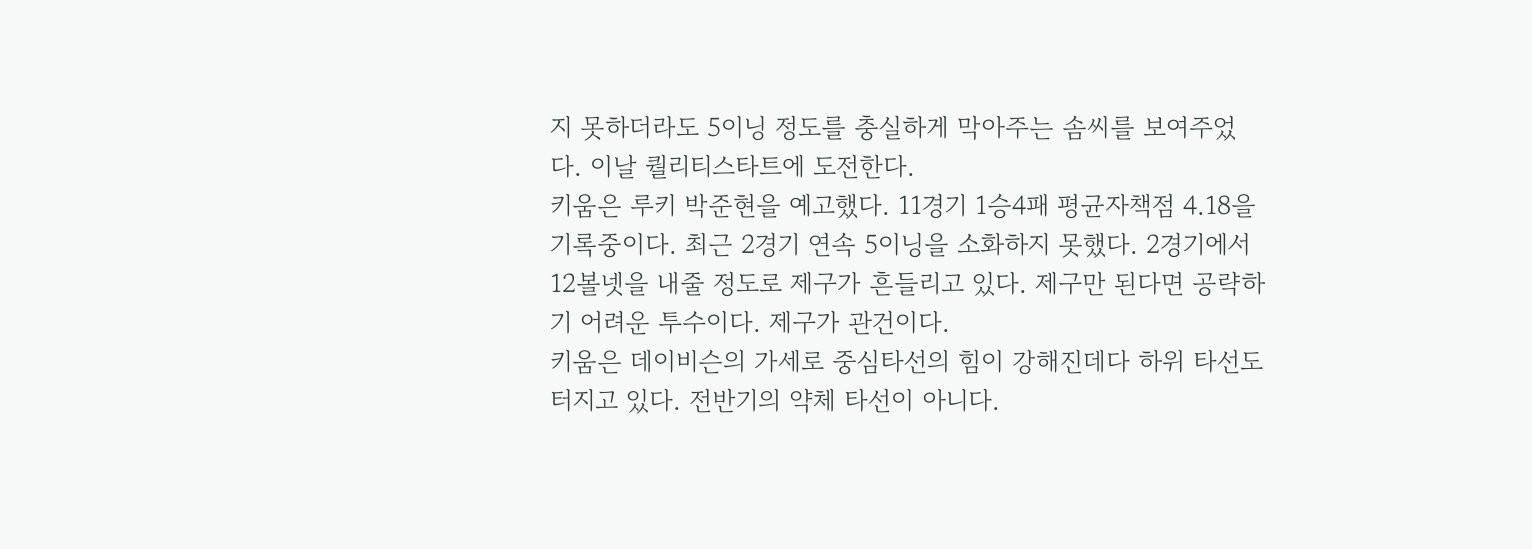지 못하더라도 5이닝 정도를 충실하게 막아주는 솜씨를 보여주었다. 이날 퀄리티스타트에 도전한다.
키움은 루키 박준현을 예고했다. 11경기 1승4패 평균자책점 4.18을 기록중이다. 최근 2경기 연속 5이닝을 소화하지 못했다. 2경기에서 12볼넷을 내줄 정도로 제구가 흔들리고 있다. 제구만 된다면 공략하기 어려운 투수이다. 제구가 관건이다.
키움은 데이비슨의 가세로 중심타선의 힘이 강해진데다 하위 타선도 터지고 있다. 전반기의 약체 타선이 아니다.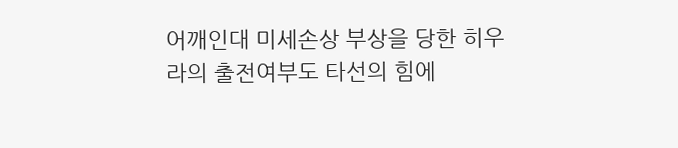어깨인대 미세손상 부상을 당한 히우라의 출전여부도 타선의 힘에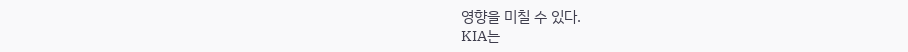영향을 미칠 수 있다.
KIA는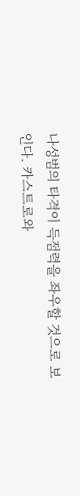나성범의 타격이 득점력을 좌우할 것으로 보인다. 카스트로와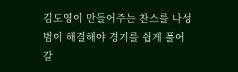김도영이 만들어주는 찬스를 나성범이 해결해야 경기를 쉽게 풀어갈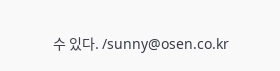수 있다. /sunny@osen.co.kr